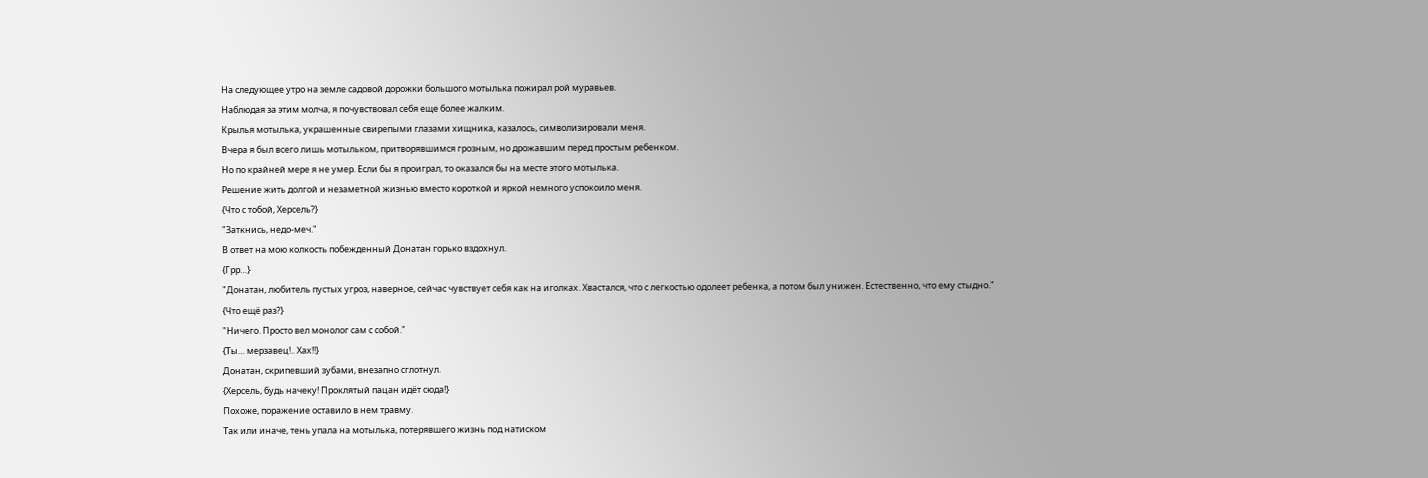На следующее утро на земле садовой дорожки большого мотылька пожирал рой муравьев.
Наблюдая за этим молча, я почувствовал себя еще более жалким.
Крылья мотылька, украшенные свирепыми глазами хищника, казалось, символизировали меня.
Вчера я был всего лишь мотыльком, притворявшимся грозным, но дрожавшим перед простым ребенком.
Но по крайней мере я не умер. Если бы я проиграл, то оказался бы на месте этого мотылька.
Решение жить долгой и незаметной жизнью вместо короткой и яркой немного успокоило меня.
{Что с тобой, Херсель?}
"Заткнись, недо-меч."
В ответ на мою колкость побежденный Донатан горько вздохнул.
{Грр…}
"Донатан, любитель пустых угроз, наверное, сейчас чувствует себя как на иголках. Хвастался, что с легкостью одолеет ребенка, а потом был унижен. Естественно, что ему стыдно."
{Что ещё раз?}
"Ничего. Просто вел монолог сам с собой."
{Ты… мерзавец!.. Хах!!}
Донатан, скрипевший зубами, внезапно сглотнул.
{Херсель, будь начеку! Проклятый пацан идёт сюда!}
Похоже, поражение оставило в нем травму.
Так или иначе, тень упала на мотылька, потерявшего жизнь под натиском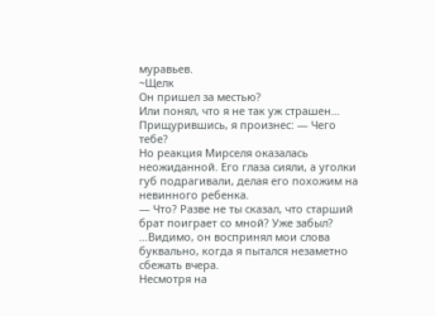муравьев.
~Щелк
Он пришел за местью?
Или понял, что я не так уж страшен…
Прищурившись, я произнес: — Чего тебе?
Но реакция Мирселя оказалась неожиданной. Его глаза сияли, а уголки губ подрагивали, делая его похожим на невинного ребенка.
— Что? Разве не ты сказал, что старший брат поиграет со мной? Уже забыл?
…Видимо, он воспринял мои слова буквально, когда я пытался незаметно сбежать вчера.
Несмотря на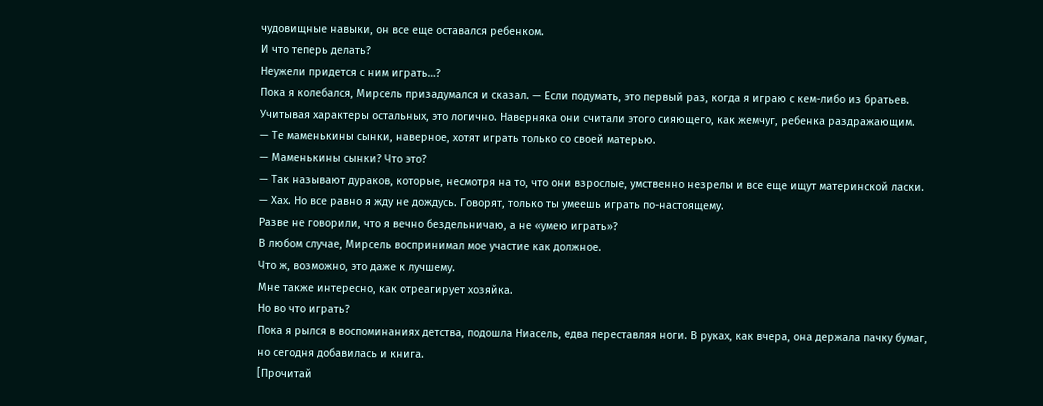чудовищные навыки, он все еще оставался ребенком.
И что теперь делать?
Неужели придется с ним играть…?
Пока я колебался, Мирсель призадумался и сказал. — Если подумать, это первый раз, когда я играю с кем-либо из братьев.
Учитывая характеры остальных, это логично. Наверняка они считали этого сияющего, как жемчуг, ребенка раздражающим.
— Те маменькины сынки, наверное, хотят играть только со своей матерью.
— Маменькины сынки? Что это?
— Так называют дураков, которые, несмотря на то, что они взрослые, умственно незрелы и все еще ищут материнской ласки.
— Хах. Но все равно я жду не дождусь. Говорят, только ты умеешь играть по-настоящему.
Разве не говорили, что я вечно бездельничаю, а не «умею играть»?
В любом случае, Мирсель воспринимал мое участие как должное.
Что ж, возможно, это даже к лучшему.
Мне также интересно, как отреагирует хозяйка.
Но во что играть?
Пока я рылся в воспоминаниях детства, подошла Ниасель, едва переставляя ноги. В руках, как вчера, она держала пачку бумаг, но сегодня добавилась и книга.
[Прочитай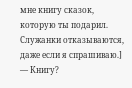мне книгу сказок, которую ты подарил. Служанки отказываются, даже если я спрашиваю.]
— Книгу?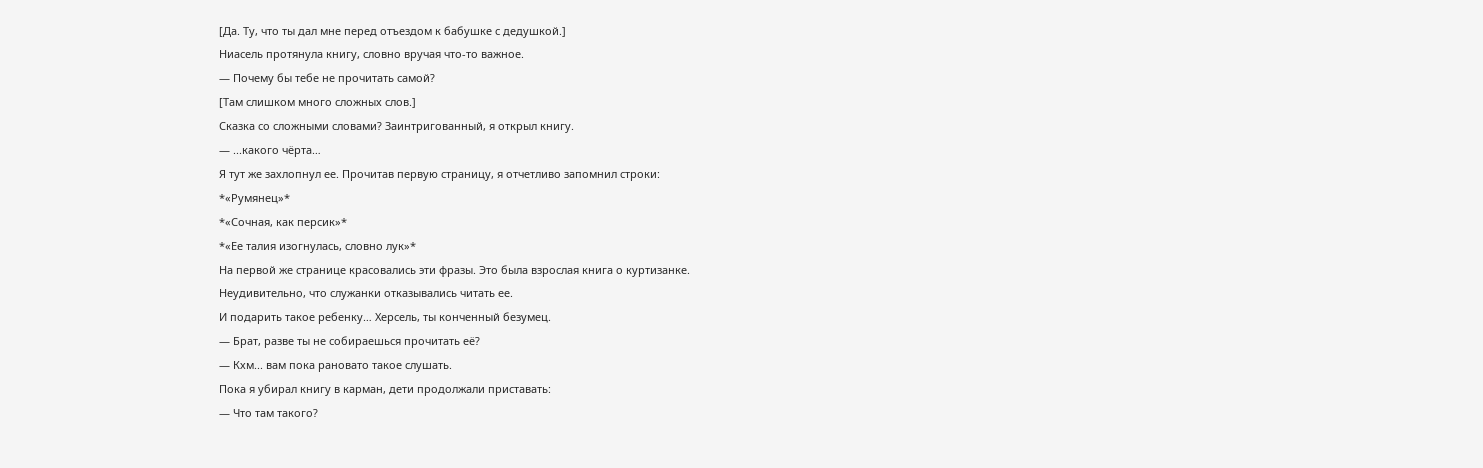[Да. Ту, что ты дал мне перед отъездом к бабушке с дедушкой.]
Ниасель протянула книгу, словно вручая что-то важное.
— Почему бы тебе не прочитать самой?
[Там слишком много сложных слов.]
Сказка со сложными словами? Заинтригованный, я открыл книгу.
— ...какого чёрта…
Я тут же захлопнул ее. Прочитав первую страницу, я отчетливо запомнил строки:
*«Румянец»*
*«Сочная, как персик»*
*«Ее талия изогнулась, словно лук»*
На первой же странице красовались эти фразы. Это была взрослая книга о куртизанке.
Неудивительно, что служанки отказывались читать ее.
И подарить такое ребенку… Херсель, ты конченный безумец.
— Брат, разве ты не собираешься прочитать её?
— Кхм... вам пока рановато такое слушать.
Пока я убирал книгу в карман, дети продолжали приставать:
— Что там такого?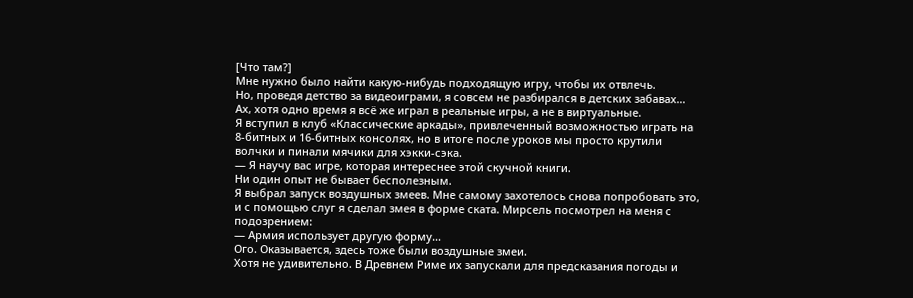[Что там?]
Мне нужно было найти какую-нибудь подходящую игру, чтобы их отвлечь.
Но, проведя детство за видеоиграми, я совсем не разбирался в детских забавах…
Ах, хотя одно время я всё же играл в реальные игры, а не в виртуальные.
Я вступил в клуб «Классические аркады», привлеченный возможностью играть на 8-битных и 16-битных консолях, но в итоге после уроков мы просто крутили волчки и пинали мячики для хэкки-сэка.
— Я научу вас игре, которая интереснее этой скучной книги.
Ни один опыт не бывает бесполезным.
Я выбрал запуск воздушных змеев. Мне самому захотелось снова попробовать это, и с помощью слуг я сделал змея в форме ската. Мирсель посмотрел на меня с подозрением:
— Армия использует другую форму…
Ого. Оказывается, здесь тоже были воздушные змеи.
Хотя не удивительно. В Древнем Риме их запускали для предсказания погоды и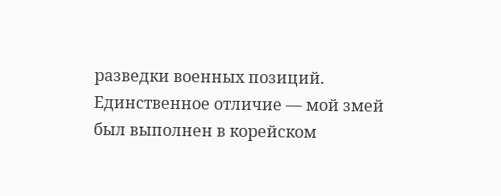разведки военных позиций.
Единственное отличие — мой змей был выполнен в корейском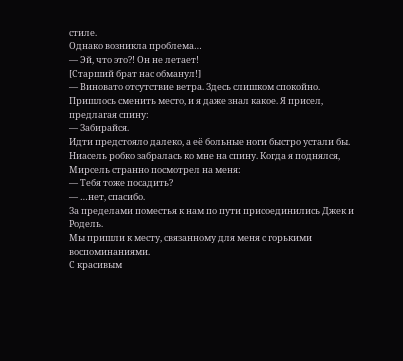стиле.
Однако возникла проблема…
— Эй, что это?! Он не летает!
[Старший брат нас обманул!]
— Виновато отсутствие ветра. Здесь слишком спокойно.
Пришлось сменить место, и я даже знал какое. Я присел, предлагая спину:
— Забирайся.
Идти предстояло далеко, а её больные ноги быстро устали бы.
Ниасель робко забралась ко мне на спину. Когда я поднялся, Мирсель странно посмотрел на меня:
— Тебя тоже посадить?
— …нет, спасибо.
За пределами поместья к нам по пути присоединились Джек и Родель.
Мы пришли к месту, связанному для меня с горькими воспоминаниями.
С красивым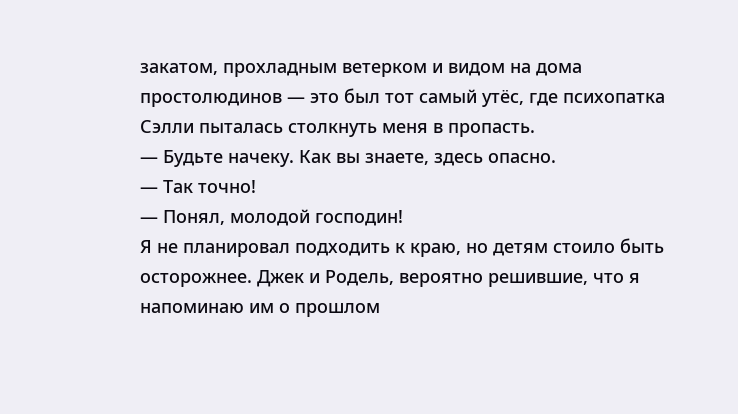закатом, прохладным ветерком и видом на дома простолюдинов — это был тот самый утёс, где психопатка Сэлли пыталась столкнуть меня в пропасть.
— Будьте начеку. Как вы знаете, здесь опасно.
— Так точно!
— Понял, молодой господин!
Я не планировал подходить к краю, но детям стоило быть осторожнее. Джек и Родель, вероятно решившие, что я напоминаю им о прошлом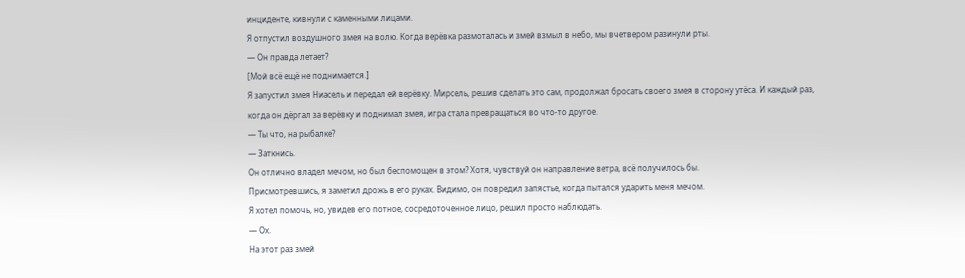инциденте, кивнули с каменными лицами.
Я отпустил воздушного змея на волю. Когда верёвка размоталась и змей взмыл в небо, мы вчетвером разинули рты.
— Он правда летает?
[Мой всё ещё не поднимается.]
Я запустил змея Ниасель и передал ей верёвку. Мирсель, решив сделать это сам, продолжал бросать своего змея в сторону утёса. И каждый раз, когда он дёргал за верёвку и поднимал змея, игра стала превращаться во что-то другое.
— Ты что, на рыбалке?
— Заткнись.
Он отлично владел мечом, но был беспомощен в этом? Хотя, чувствуй он направление ветра, всё получилось бы.
Присмотревшись, я заметил дрожь в его руках. Видимо, он повредил запястье, когда пытался ударить меня мечом.
Я хотел помочь, но, увидев его потное, сосредоточенное лицо, решил просто наблюдать.
— Ох.
На этот раз змей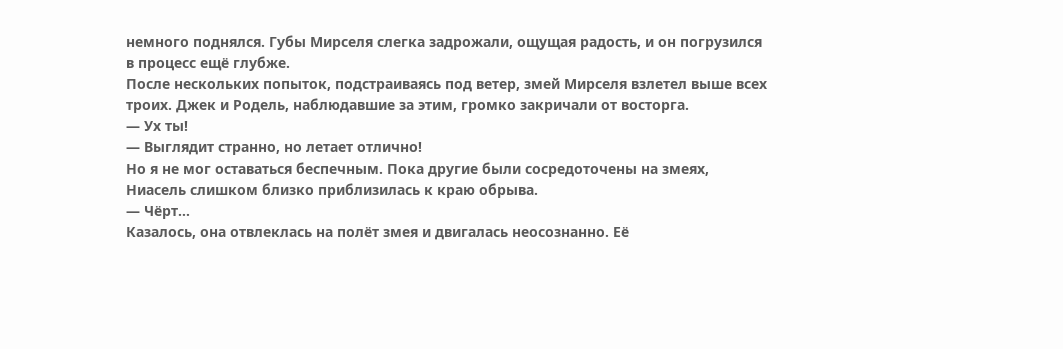немного поднялся. Губы Мирселя слегка задрожали, ощущая радость, и он погрузился в процесс ещё глубже.
После нескольких попыток, подстраиваясь под ветер, змей Мирселя взлетел выше всех троих. Джек и Родель, наблюдавшие за этим, громко закричали от восторга.
— Ух ты!
— Выглядит странно, но летает отлично!
Но я не мог оставаться беспечным. Пока другие были сосредоточены на змеях, Ниасель слишком близко приблизилась к краю обрыва.
— Чёрт…
Казалось, она отвлеклась на полёт змея и двигалась неосознанно. Её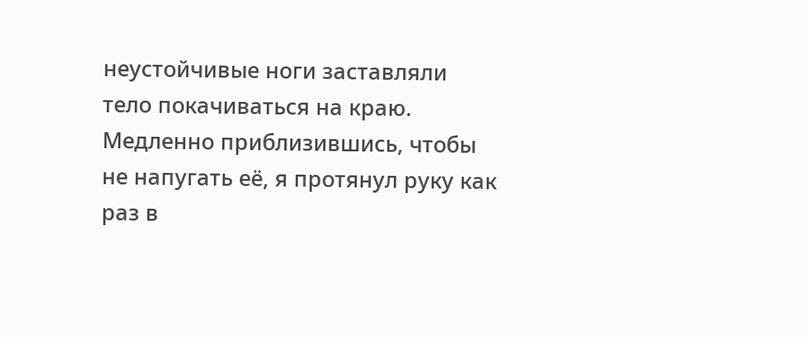неустойчивые ноги заставляли тело покачиваться на краю.
Медленно приблизившись, чтобы не напугать её, я протянул руку как раз в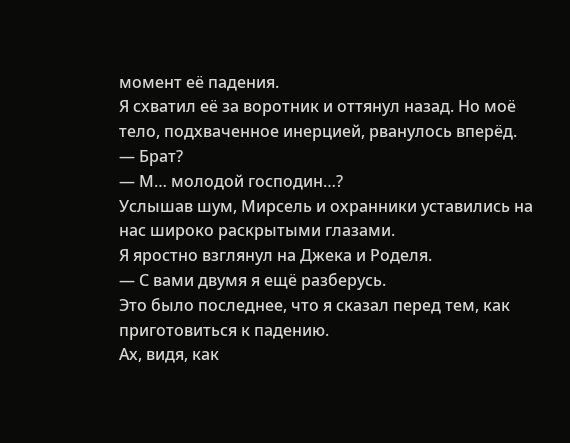момент её падения.
Я схватил её за воротник и оттянул назад. Но моё тело, подхваченное инерцией, рванулось вперёд.
— Брат?
— М… молодой господин…?
Услышав шум, Мирсель и охранники уставились на нас широко раскрытыми глазами.
Я яростно взглянул на Джека и Роделя.
— С вами двумя я ещё разберусь.
Это было последнее, что я сказал перед тем, как приготовиться к падению.
Ах, видя, как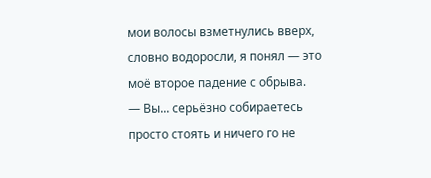мои волосы взметнулись вверх, словно водоросли, я понял — это моё второе падение с обрыва.
— Вы... серьёзно собираетесь просто стоять и ничего го не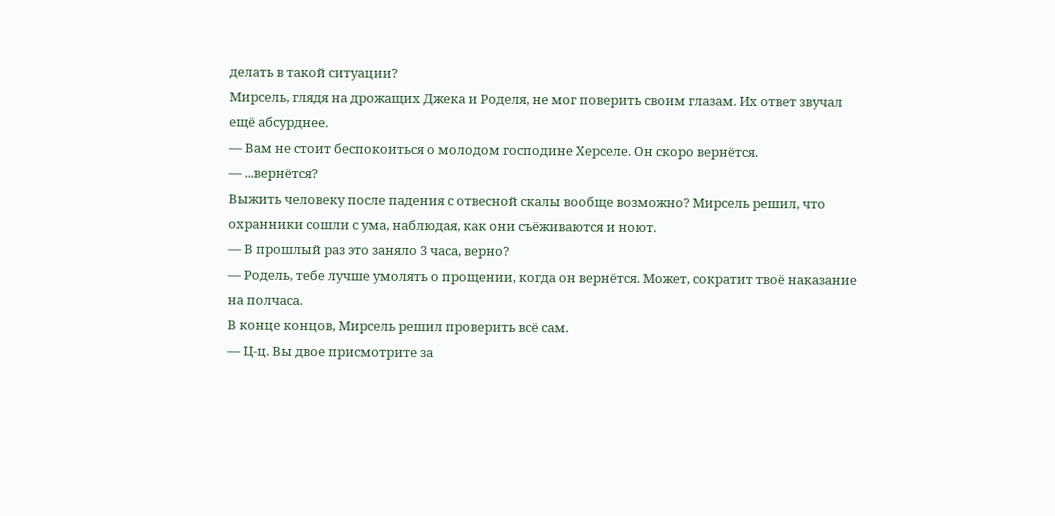делать в такой ситуации?
Мирсель, глядя на дрожащих Джека и Роделя, не мог поверить своим глазам. Их ответ звучал ещё абсурднее.
— Вам не стоит беспокоиться о молодом господине Херселе. Он скоро вернётся.
— ...вернётся?
Выжить человеку после падения с отвесной скалы вообще возможно? Мирсель решил, что охранники сошли с ума, наблюдая, как они съёживаются и ноют.
— В прошлый раз это заняло 3 часа, верно?
— Родель, тебе лучше умолять о прощении, когда он вернётся. Может, сократит твоё наказание на полчаса.
В конце концов, Мирсель решил проверить всё сам.
— Ц-ц. Вы двое присмотрите за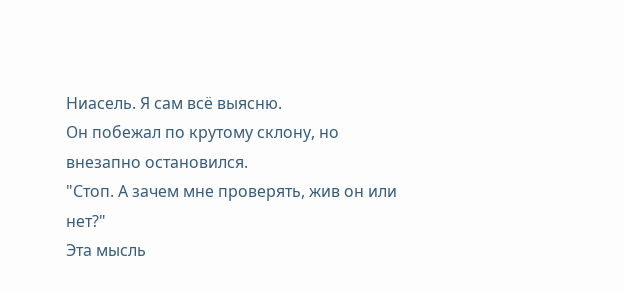Ниасель. Я сам всё выясню.
Он побежал по крутому склону, но внезапно остановился.
"Стоп. А зачем мне проверять, жив он или нет?"
Эта мысль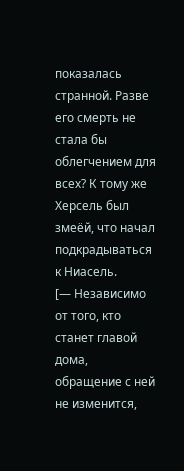показалась странной. Разве его смерть не стала бы облегчением для всех? К тому же Херсель был змеёй, что начал подкрадываться к Ниасель.
[— Независимо от того, кто станет главой дома, обращение с ней не изменится,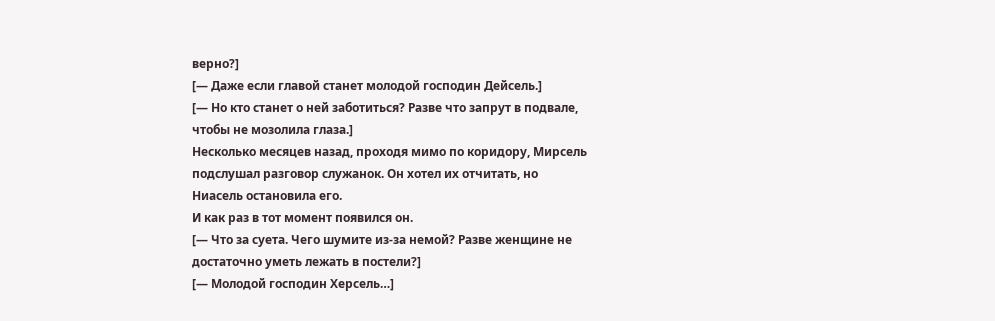верно?]
[— Даже если главой станет молодой господин Дейсель.]
[— Но кто станет о ней заботиться? Разве что запрут в подвале, чтобы не мозолила глаза.]
Несколько месяцев назад, проходя мимо по коридору, Мирсель подслушал разговор служанок. Он хотел их отчитать, но Ниасель остановила его.
И как раз в тот момент появился он.
[— Что за суета. Чего шумите из-за немой? Разве женщине не достаточно уметь лежать в постели?]
[— Молодой господин Херсель…]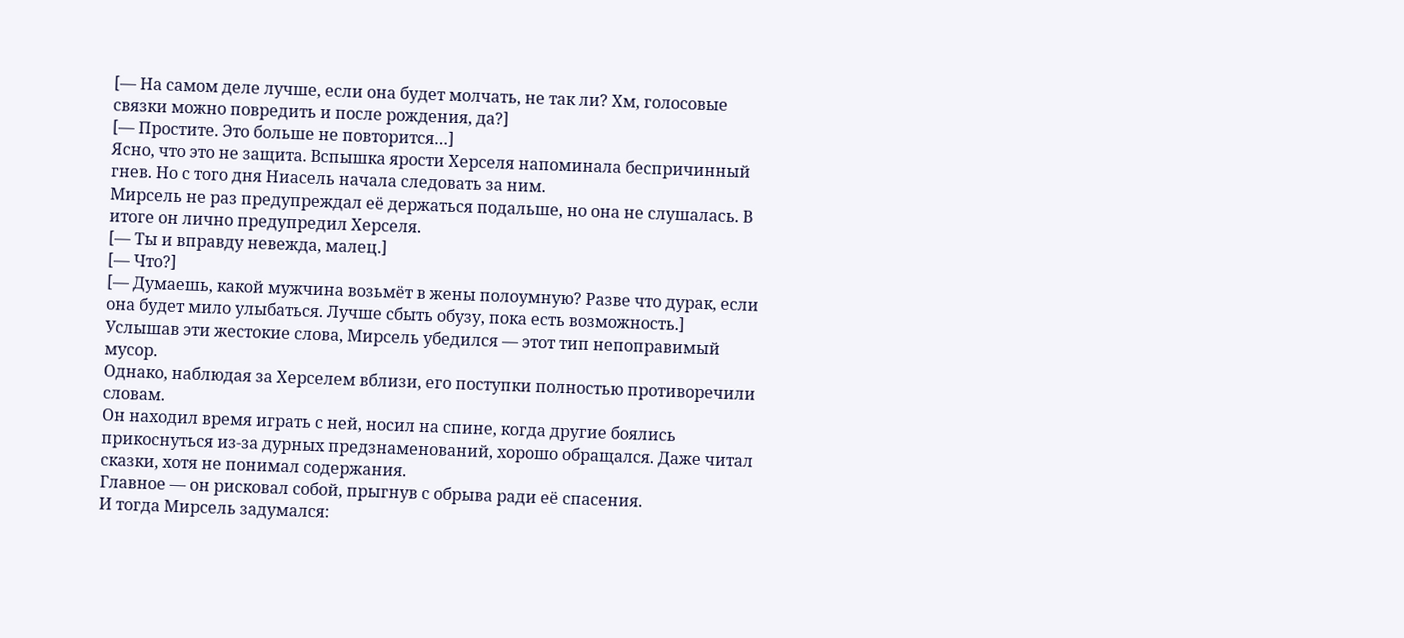[— На самом деле лучше, если она будет молчать, не так ли? Хм, голосовые связки можно повредить и после рождения, да?]
[— Простите. Это больше не повторится…]
Ясно, что это не защита. Вспышка ярости Херселя напоминала беспричинный гнев. Но с того дня Ниасель начала следовать за ним.
Мирсель не раз предупреждал её держаться подальше, но она не слушалась. В итоге он лично предупредил Херселя.
[— Ты и вправду невежда, малец.]
[— Что?]
[— Думаешь, какой мужчина возьмёт в жены полоумную? Разве что дурак, если она будет мило улыбаться. Лучше сбыть обузу, пока есть возможность.]
Услышав эти жестокие слова, Мирсель убедился — этот тип непоправимый мусор.
Однако, наблюдая за Херселем вблизи, его поступки полностью противоречили словам.
Он находил время играть с ней, носил на спине, когда другие боялись прикоснуться из-за дурных предзнаменований, хорошо обращался. Даже читал сказки, хотя не понимал содержания.
Главное — он рисковал собой, прыгнув с обрыва ради её спасения.
И тогда Мирсель задумался: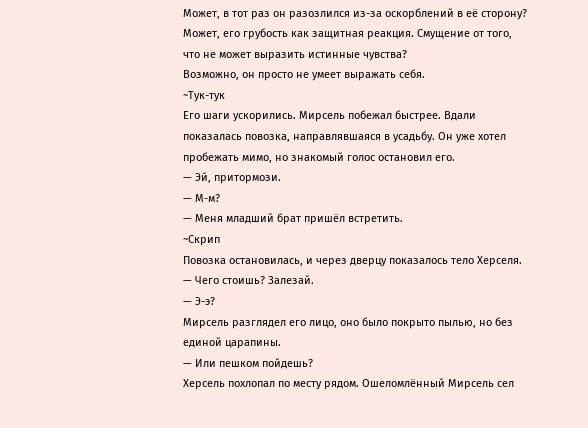Может, в тот раз он разозлился из-за оскорблений в её сторону?
Может, его грубость как защитная реакция. Смущение от того, что не может выразить истинные чувства?
Возможно, он просто не умеет выражать себя.
~Тук-тук
Его шаги ускорились. Мирсель побежал быстрее. Вдали показалась повозка, направлявшаяся в усадьбу. Он уже хотел пробежать мимо, но знакомый голос остановил его.
— Эй, притормози.
— М-м?
— Меня младший брат пришёл встретить.
~Скрип
Повозка остановилась, и через дверцу показалось тело Херселя.
— Чего стоишь? Залезай.
— Э-э?
Мирсель разглядел его лицо, оно было покрыто пылью, но без единой царапины.
— Или пешком пойдешь?
Херсель похлопал по месту рядом. Ошеломлённый Мирсель сел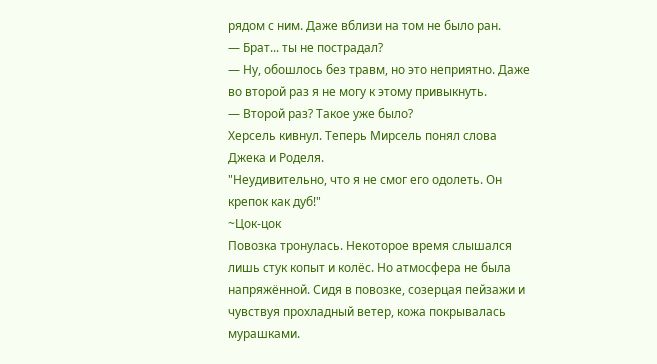рядом с ним. Даже вблизи на том не было ран.
— Брат... ты не пострадал?
— Ну, обошлось без травм, но это неприятно. Даже во второй раз я не могу к этому привыкнуть.
— Второй раз? Такое уже было?
Херсель кивнул. Теперь Мирсель понял слова Джека и Роделя.
"Неудивительно, что я не смог его одолеть. Он крепок как дуб!"
~Цок-цок
Повозка тронулась. Некоторое время слышался лишь стук копыт и колёс. Но атмосфера не была напряжённой. Сидя в повозке, созерцая пейзажи и чувствуя прохладный ветер, кожа покрывалась мурашками.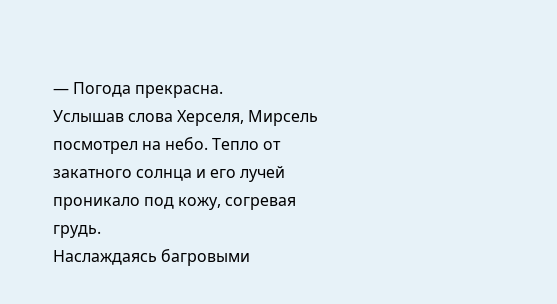— Погода прекрасна.
Услышав слова Херселя, Мирсель посмотрел на небо. Тепло от закатного солнца и его лучей проникало под кожу, согревая грудь.
Наслаждаясь багровыми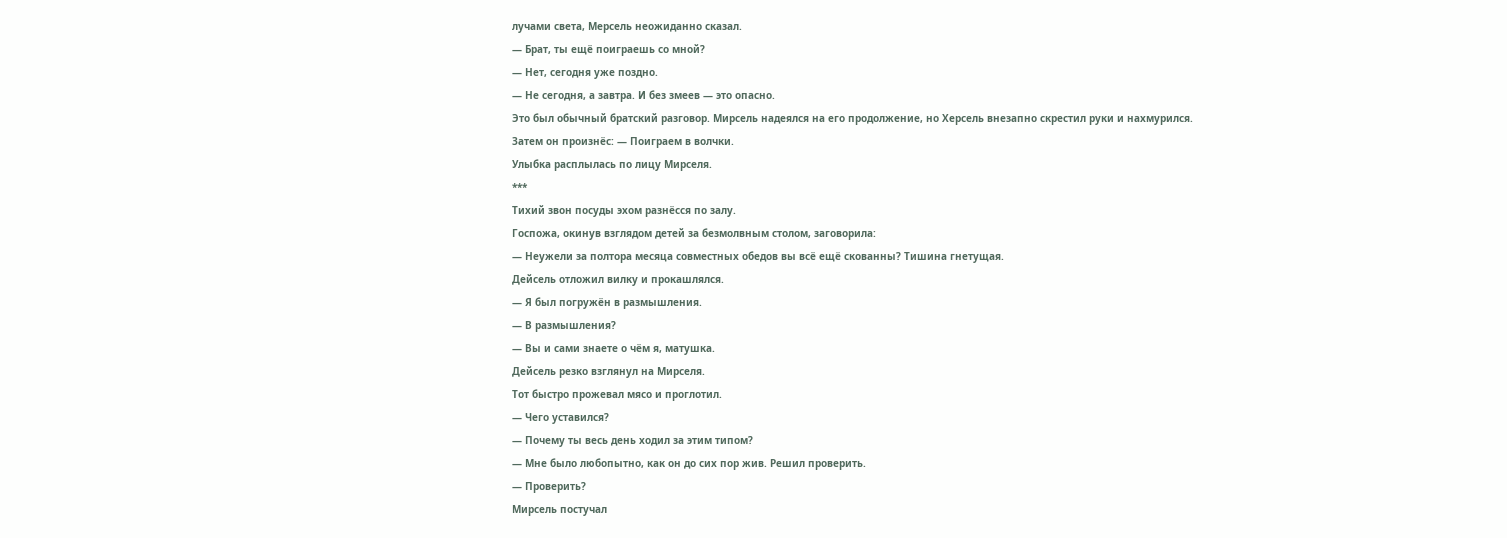лучами света, Мерсель неожиданно сказал.
— Брат, ты ещё поиграешь со мной?
— Нет, сегодня уже поздно.
— Не сегодня, а завтра. И без змеев — это опасно.
Это был обычный братский разговор. Мирсель надеялся на его продолжение, но Херсель внезапно скрестил руки и нахмурился.
Затем он произнёс: — Поиграем в волчки.
Улыбка расплылась по лицу Мирселя.
***
Тихий звон посуды эхом разнёсся по залу.
Госпожа, окинув взглядом детей за безмолвным столом, заговорила:
— Неужели за полтора месяца совместных обедов вы всё ещё скованны? Тишина гнетущая.
Дейсель отложил вилку и прокашлялся.
— Я был погружён в размышления.
— В размышления?
— Вы и сами знаете о чём я, матушка.
Дейсель резко взглянул на Мирселя.
Тот быстро прожевал мясо и проглотил.
— Чего уставился?
— Почему ты весь день ходил за этим типом?
— Мне было любопытно, как он до сих пор жив. Решил проверить.
— Проверить?
Мирсель постучал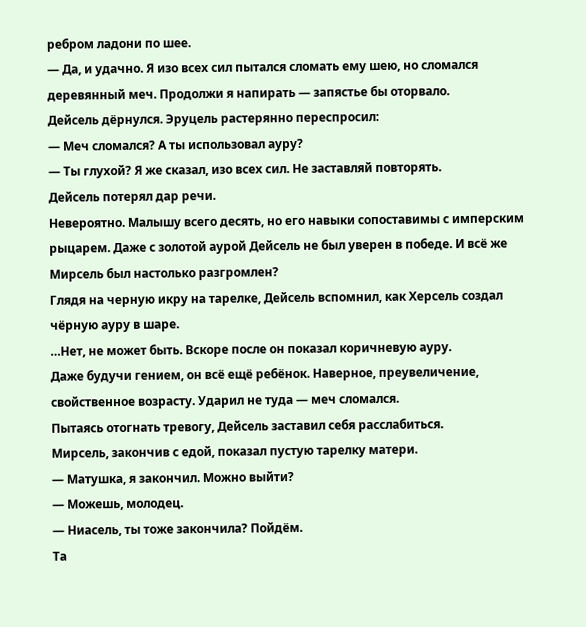ребром ладони по шее.
— Да, и удачно. Я изо всех сил пытался сломать ему шею, но сломался деревянный меч. Продолжи я напирать — запястье бы оторвало.
Дейсель дёрнулся. Эруцель растерянно переспросил:
— Меч сломался? А ты использовал ауру?
— Ты глухой? Я же сказал, изо всех сил. Не заставляй повторять.
Дейсель потерял дар речи.
Невероятно. Малышу всего десять, но его навыки сопоставимы с имперским рыцарем. Даже с золотой аурой Дейсель не был уверен в победе. И всё же Мирсель был настолько разгромлен?
Глядя на черную икру на тарелке, Дейсель вспомнил, как Херсель создал чёрную ауру в шаре.
…Нет, не может быть. Вскоре после он показал коричневую ауру.
Даже будучи гением, он всё ещё ребёнок. Наверное, преувеличение, свойственное возрасту. Ударил не туда — меч сломался.
Пытаясь отогнать тревогу, Дейсель заставил себя расслабиться.
Мирсель, закончив с едой, показал пустую тарелку матери.
— Матушка, я закончил. Можно выйти?
— Можешь, молодец.
— Ниасель, ты тоже закончила? Пойдём.
Та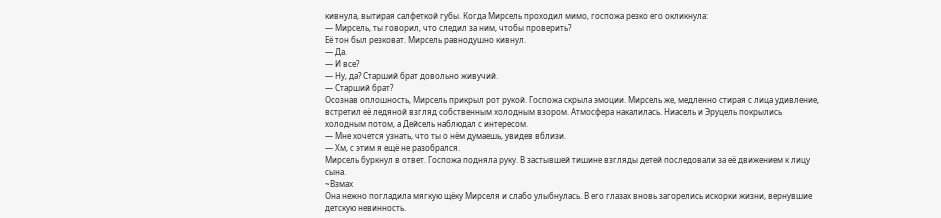кивнула, вытирая салфеткой губы. Когда Мирсель проходил мимо, госпожа резко его окликнула:
— Мирсель, ты говорил, что следил за ним, чтобы проверить?
Её тон был резковат. Мирсель равнодушно кивнул.
— Да.
— И все?
— Ну, да? Старший брат довольно живучий.
— Старший брат?
Осознав оплошность, Мирсель прикрыл рот рукой. Госпожа скрыла эмоции. Мирсель же, медленно стирая с лица удивление, встретил её ледяной взгляд собственным холодным взором. Атмосфера накалилась. Ниасель и Эруцель покрылись холодным потом, а Дейсель наблюдал с интересом.
— Мне хочется узнать, что ты о нём думаешь, увидев вблизи.
— Хм, с этим я ещё не разобрался.
Мирсель буркнул в ответ. Госпожа подняла руку. В застывшей тишине взгляды детей последовали за её движением к лицу сына.
~Взмах
Она нежно погладила мягкую щёку Мирселя и слабо улыбнулась. В его глазах вновь загорелись искорки жизни, вернувшие детскую невинность.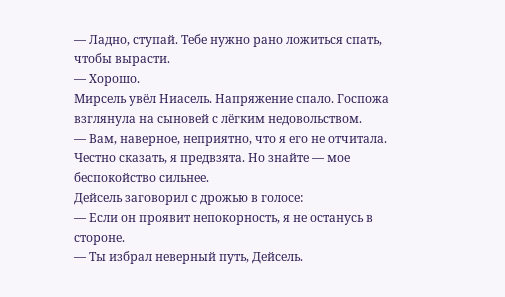— Ладно, ступай. Тебе нужно рано ложиться спать, чтобы вырасти.
— Хорошо.
Мирсель увёл Ниасель. Напряжение спало. Госпожа взглянула на сыновей с лёгким недовольством.
— Вам, наверное, неприятно, что я его не отчитала. Честно сказать, я предвзята. Но знайте — мое беспокойство сильнее.
Дейсель заговорил с дрожью в голосе:
— Если он проявит непокорность, я не останусь в стороне.
— Ты избрал неверный путь, Дейсель.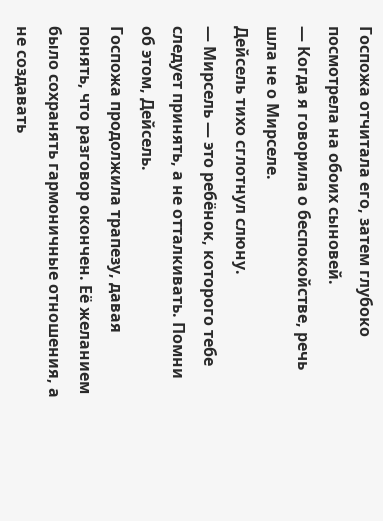Госпожа отчитала его, затем глубоко посмотрела на обоих сыновей.
— Когда я говорила о беспокойстве, речь шла не о Мирселе.
Дейсель тихо сглотнул слюну.
— Мирсель — это ребёнок, которого тебе следует принять, а не отталкивать. Помни об этом, Дейсель.
Госпожа продолжила трапезу, давая понять, что разговор окончен. Её желанием было сохранять гармоничные отношения, а не создавать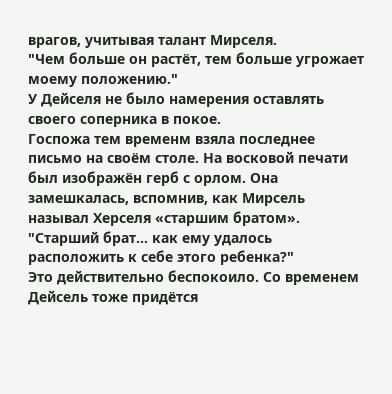врагов, учитывая талант Мирселя.
"Чем больше он растёт, тем больше угрожает моему положению."
У Дейселя не было намерения оставлять своего соперника в покое.
Госпожа тем временм взяла последнее письмо на своём столе. На восковой печати был изображён герб с орлом. Она замешкалась, вспомнив, как Мирсель называл Херселя «старшим братом».
"Старший брат… как ему удалось расположить к себе этого ребенка?"
Это действительно беспокоило. Со временем Дейсель тоже придётся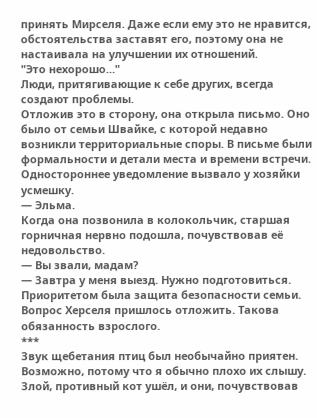принять Мирселя. Даже если ему это не нравится, обстоятельства заставят его, поэтому она не настаивала на улучшении их отношений.
"Это нехорошо…"
Люди, притягивающие к себе других, всегда создают проблемы.
Отложив это в сторону, она открыла письмо. Оно было от семьи Швайке, с которой недавно возникли территориальные споры. В письме были формальности и детали места и времени встречи. Одностороннее уведомление вызвало у хозяйки усмешку.
— Эльма.
Когда она позвонила в колокольчик, старшая горничная нервно подошла, почувствовав её недовольство.
— Вы звали, мадам?
— Завтра у меня выезд. Нужно подготовиться.
Приоритетом была защита безопасности семьи. Вопрос Херселя пришлось отложить. Такова обязанность взрослого.
***
Звук щебетания птиц был необычайно приятен. Возможно, потому что я обычно плохо их слышу. Злой, противный кот ушёл, и они, почувствовав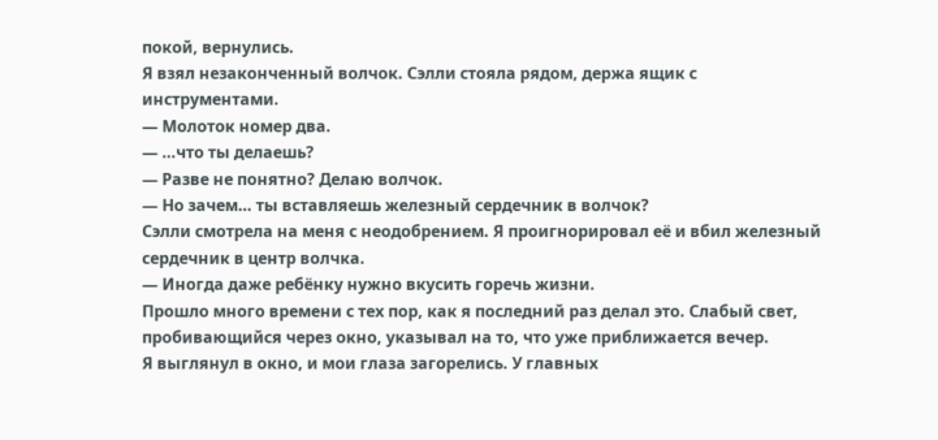покой, вернулись.
Я взял незаконченный волчок. Сэлли стояла рядом, держа ящик с инструментами.
— Молоток номер два.
— …что ты делаешь?
— Разве не понятно? Делаю волчок.
— Но зачем… ты вставляешь железный сердечник в волчок?
Сэлли смотрела на меня с неодобрением. Я проигнорировал её и вбил железный сердечник в центр волчка.
— Иногда даже ребёнку нужно вкусить горечь жизни.
Прошло много времени с тех пор, как я последний раз делал это. Слабый свет, пробивающийся через окно, указывал на то, что уже приближается вечер.
Я выглянул в окно, и мои глаза загорелись. У главных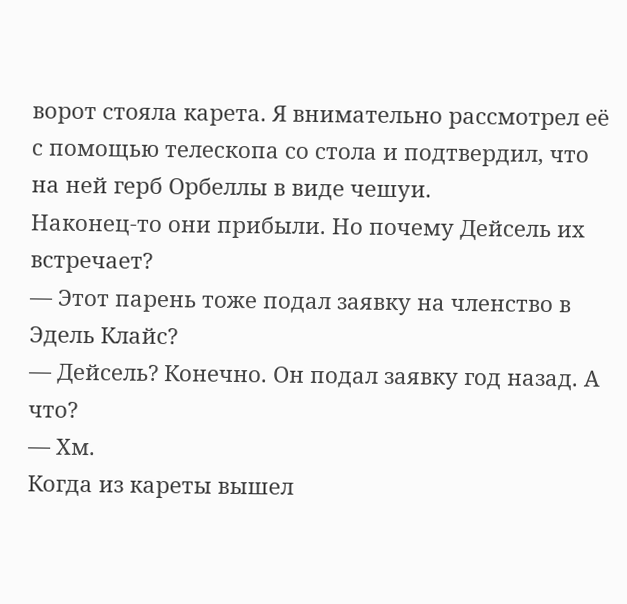ворот стояла карета. Я внимательно рассмотрел её с помощью телескопа со стола и подтвердил, что на ней герб Орбеллы в виде чешуи.
Наконец-то они прибыли. Но почему Дейсель их встречает?
— Этот парень тоже подал заявку на членство в Эдель Клайс?
— Дейсель? Конечно. Он подал заявку год назад. А что?
— Хм.
Когда из кареты вышел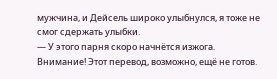мужчина, и Дейсель широко улыбнулся, я тоже не смог сдержать улыбки.
— У этого парня скоро начнётся изжога.
Внимание! Этот перевод, возможно, ещё не готов.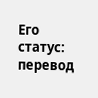Его статус: перевод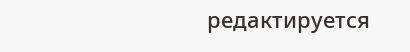редактируется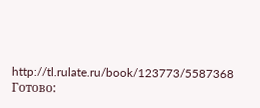http://tl.rulate.ru/book/123773/5587368
Готово: